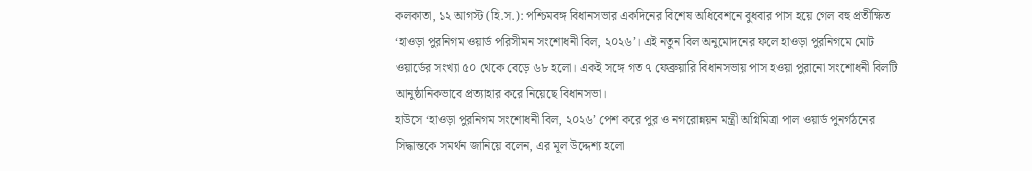কলকাতা, ১২ আগস্ট (হি.স.): পশ্চিমবঙ্গ বিধানসভার একদিনের বিশেষ অধিবেশনে বুধবার পাস হয়ে গেল বহু প্রতীক্ষিত ‘হাওড়া পুরনিগম ওয়ার্ড পরিসীমন সংশোধনী বিল, ২০২৬’। এই নতুন বিল অনুমোদনের ফলে হাওড়া পুরনিগমে মোট ওয়ার্ডের সংখ্যা ৫০ থেকে বেড়ে ৬৮ হলো। একই সঙ্গে গত ৭ ফেব্রুয়ারি বিধানসভায় পাস হওয়া পুরানো সংশোধনী বিলটি আনুষ্ঠানিকভাবে প্রত্যাহার করে নিয়েছে বিধানসভা।
হাউসে ‘হাওড়া পুরনিগম সংশোধনী বিল, ২০২৬’ পেশ করে পুর ও নগরোন্নয়ন মন্ত্রী অগ্নিমিত্রা পাল ওয়ার্ড পুনর্গঠনের সিদ্ধান্তকে সমর্থন জানিয়ে বলেন, এর মূল উদ্দেশ্য হলো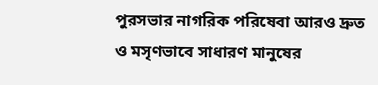পুরসভার নাগরিক পরিষেবা আরও দ্রুত ও মসৃণভাবে সাধারণ মানুষের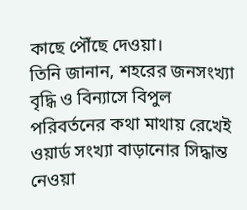কাছে পৌঁছে দেওয়া।
তিনি জানান, শহরের জনসংখ্যা বৃদ্ধি ও বিন্যাসে বিপুল পরিবর্তনের কথা মাথায় রেখেই ওয়ার্ড সংখ্যা বাড়ানোর সিদ্ধান্ত নেওয়া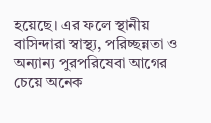হয়েছে। এর ফলে স্থানীয় বাসিন্দারা স্বাস্থ্য, পরিচ্ছন্নতা ও অন্যান্য পুরপরিষেবা আগের চেয়ে অনেক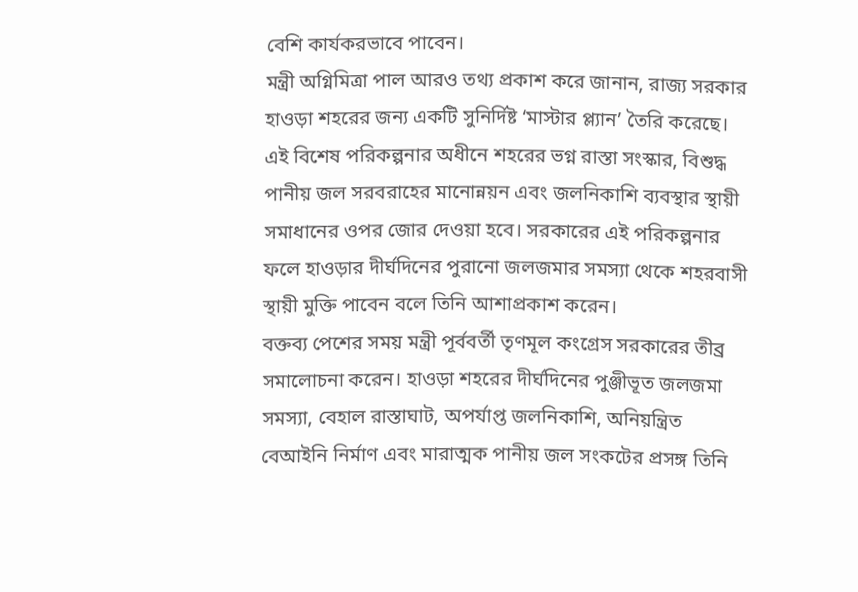বেশি কার্যকরভাবে পাবেন।
মন্ত্রী অগ্নিমিত্রা পাল আরও তথ্য প্রকাশ করে জানান, রাজ্য সরকার হাওড়া শহরের জন্য একটি সুনির্দিষ্ট ‘মাস্টার প্ল্যান’ তৈরি করেছে। এই বিশেষ পরিকল্পনার অধীনে শহরের ভগ্ন রাস্তা সংস্কার, বিশুদ্ধ পানীয় জল সরবরাহের মানোন্নয়ন এবং জলনিকাশি ব্যবস্থার স্থায়ী সমাধানের ওপর জোর দেওয়া হবে। সরকারের এই পরিকল্পনার ফলে হাওড়ার দীর্ঘদিনের পুরানো জলজমার সমস্যা থেকে শহরবাসী স্থায়ী মুক্তি পাবেন বলে তিনি আশাপ্রকাশ করেন।
বক্তব্য পেশের সময় মন্ত্রী পূর্ববর্তী তৃণমূল কংগ্রেস সরকারের তীব্র সমালোচনা করেন। হাওড়া শহরের দীর্ঘদিনের পুঞ্জীভূত জলজমা সমস্যা, বেহাল রাস্তাঘাট, অপর্যাপ্ত জলনিকাশি, অনিয়ন্ত্রিত বেআইনি নির্মাণ এবং মারাত্মক পানীয় জল সংকটের প্রসঙ্গ তিনি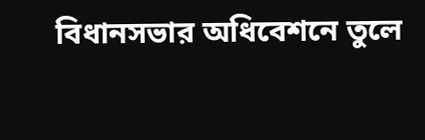বিধানসভার অধিবেশনে তুলে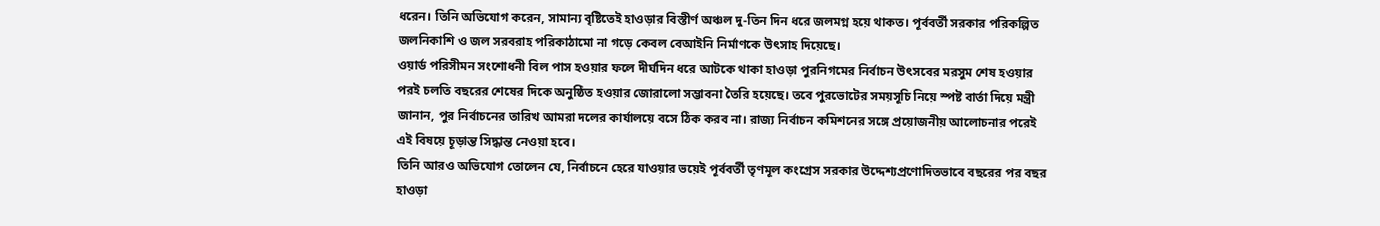ধরেন। তিনি অভিযোগ করেন, সামান্য বৃষ্টিতেই হাওড়ার বিস্তীর্ণ অঞ্চল দু-তিন দিন ধরে জলমগ্ন হয়ে থাকত। পূর্ববর্তী সরকার পরিকল্পিত জলনিকাশি ও জল সরবরাহ পরিকাঠামো না গড়ে কেবল বেআইনি নির্মাণকে উৎসাহ দিয়েছে।
ওয়ার্ড পরিসীমন সংশোধনী বিল পাস হওয়ার ফলে দীর্ঘদিন ধরে আটকে থাকা হাওড়া পুরনিগমের নির্বাচন উৎসবের মরসুম শেষ হওয়ার পরই চলতি বছরের শেষের দিকে অনুষ্ঠিত হওয়ার জোরালো সম্ভাবনা তৈরি হয়েছে। তবে পুরভোটের সময়সূচি নিয়ে স্পষ্ট বার্তা দিয়ে মন্ত্রী জানান, পুর নির্বাচনের তারিখ আমরা দলের কার্যালয়ে বসে ঠিক করব না। রাজ্য নির্বাচন কমিশনের সঙ্গে প্রয়োজনীয় আলোচনার পরেই এই বিষয়ে চূড়ান্ত সিদ্ধান্ত নেওয়া হবে।
তিনি আরও অভিযোগ তোলেন যে, নির্বাচনে হেরে যাওয়ার ভয়েই পূর্ববর্তী তৃণমূল কংগ্রেস সরকার উদ্দেশ্যপ্রণোদিতভাবে বছরের পর বছর হাওড়া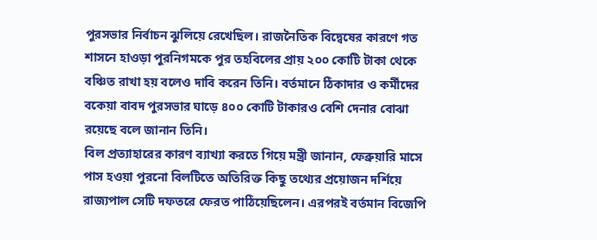পুরসভার নির্বাচন ঝুলিয়ে রেখেছিল। রাজনৈতিক বিদ্বেষের কারণে গত শাসনে হাওড়া পুরনিগমকে পুর তহবিলের প্রায় ২০০ কোটি টাকা থেকে বঞ্চিত রাখা হয় বলেও দাবি করেন তিনি। বর্তমানে ঠিকাদার ও কর্মীদের বকেয়া বাবদ পুরসভার ঘাড়ে ৪০০ কোটি টাকারও বেশি দেনার বোঝা রয়েছে বলে জানান তিনি।
বিল প্রত্যাহারের কারণ ব্যাখ্যা করতে গিয়ে মন্ত্রী জানান, ফেব্রুয়ারি মাসে পাস হওয়া পুরনো বিলটিতে অতিরিক্ত কিছু তথ্যের প্রয়োজন দর্শিয়ে রাজ্যপাল সেটি দফতরে ফেরত পাঠিয়েছিলেন। এরপরই বর্তমান বিজেপি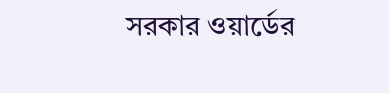সরকার ওয়ার্ডের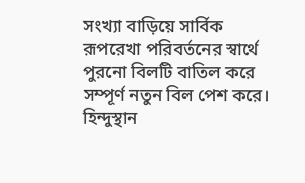সংখ্যা বাড়িয়ে সার্বিক রূপরেখা পরিবর্তনের স্বার্থে পুরনো বিলটি বাতিল করে সম্পূর্ণ নতুন বিল পেশ করে।
হিন্দুস্থান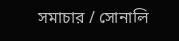সমাচার / সোনালি